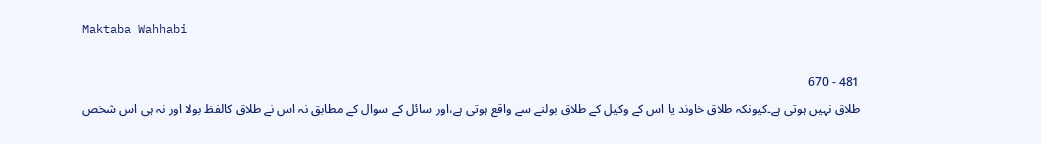Maktaba Wahhabi

481 - 670
طلاق نہیں ہوتی ہے۔کیونکہ طلاق خاوند یا اس کے وکیل کے طلاق بولنے سے واقع ہوتی ہے،اور سائل کے سوال کے مطابق نہ اس نے طلاق کالفظ بولا اور نہ ہی اس شخص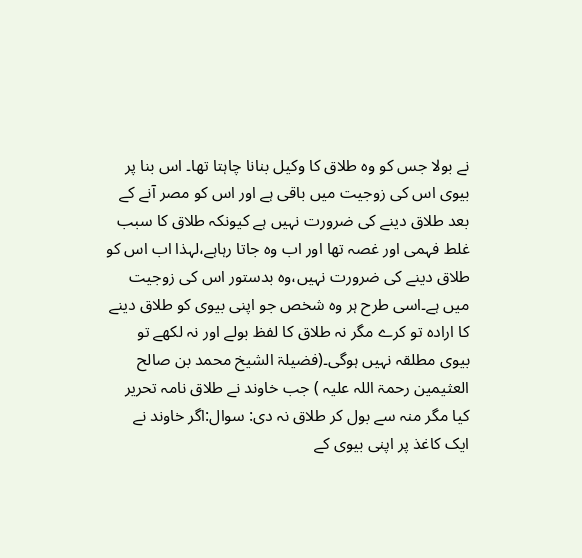نے بولا جس کو وہ طلاق کا وکیل بنانا چاہتا تھا۔ اس بنا پر بیوی اس کی زوجیت میں باقی ہے اور اس کو مصر آنے کے بعد طلاق دینے کی ضرورت نہیں ہے کیونکہ طلاق کا سبب غلط فہمی اور غصہ تھا اور اب وہ جاتا رہاہے،لہذا اب اس کو طلاق دینے کی ضرورت نہیں،وہ بدستور اس کی زوجیت میں ہے۔اسی طرح ہر وہ شخص جو اپنی بیوی کو طلاق دینے کا ارادہ تو کرے مگر نہ طلاق کا لفظ بولے اور نہ لکھے تو بیوی مطلقہ نہیں ہوگی۔(فضیلۃ الشیخ محمد بن صالح العثیمین رحمۃ اللہ علیہ ) جب خاوند نے طلاق نامہ تحریر کیا مگر منہ سے بول کر طلاق نہ دی: سوال:اگر خاوند نے ایک کاغذ پر اپنی بیوی کے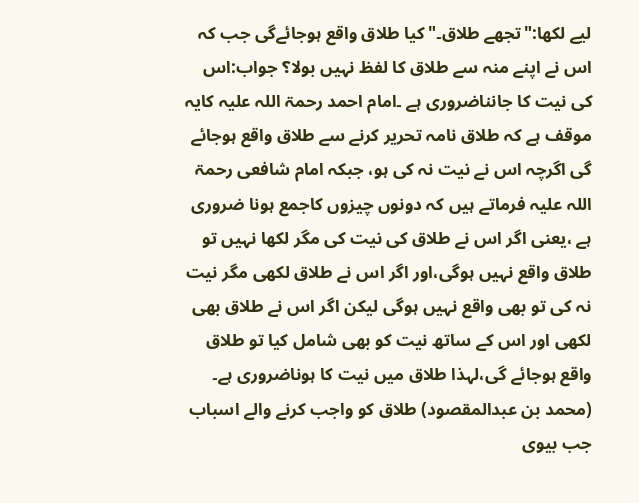لیے لکھا:"تجھے طلاق۔"کیا طلاق واقع ہوجائےگی جب کہ اس نے اپنے منہ سے طلاق کا لفظ نہیں بولا؟ جواب:اس کی نیت کا جانناضروری ہے ۔امام احمد رحمۃ اللہ علیہ کایہ موقف ہے کہ طلاق نامہ تحریر کرنے سے طلاق واقع ہوجائے گی اگرچہ اس نے نیت نہ کی ہو، جبکہ امام شافعی رحمۃ اللہ علیہ فرماتے ہیں کہ دونوں چیزوں کاجمع ہونا ضروری ہے ،یعنی اگر اس نے طلاق کی نیت کی مگر لکھا نہیں تو طلاق واقع نہیں ہوگی،اور اگر اس نے طلاق لکھی مگر نیت نہ کی تو بھی واقع نہیں ہوگی لیکن اگر اس نے طلاق بھی لکھی اور اس کے ساتھ نیت کو بھی شامل کیا تو طلاق واقع ہوجائے گی،لہذا طلاق میں نیت کا ہوناضروری ہے۔ (محمد بن عبدالمقصود) طلاق کو واجب کرنے والے اسباب جب بیوی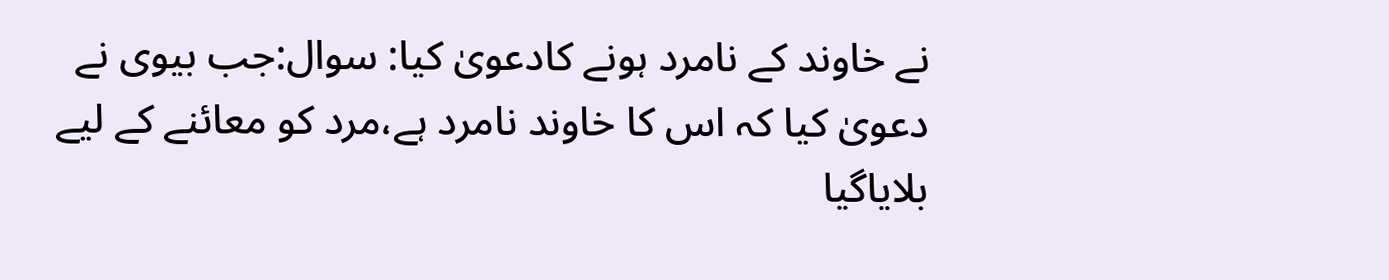نے خاوند کے نامرد ہونے کادعویٰ کیا: سوال:جب بیوی نے دعویٰ کیا کہ اس کا خاوند نامرد ہے،مرد کو معائنے کے لیے بلایاگیا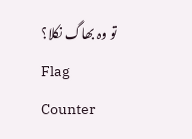تو وہ بھاگ نکلا؟
Flag Counter